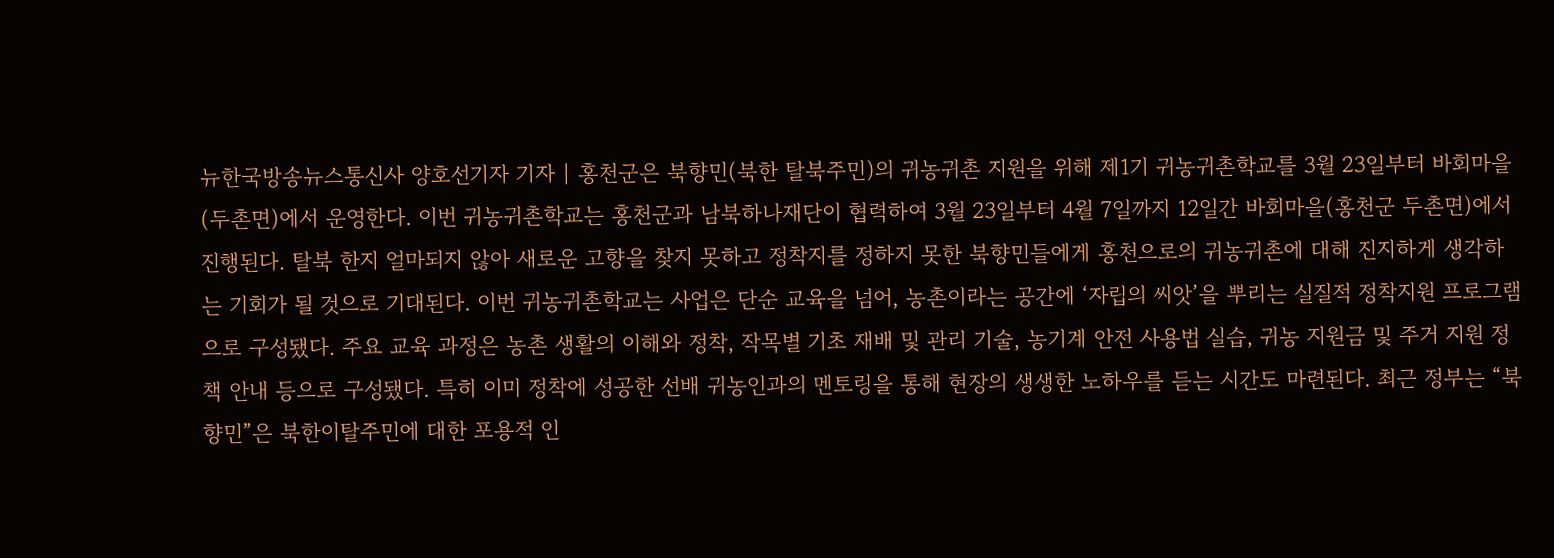뉴한국방송뉴스통신사 양호선기자 기자 | 홍천군은 북향민(북한 탈북주민)의 귀농귀촌 지원을 위해 제1기 귀농귀촌학교를 3월 23일부터 바회마을(두촌면)에서 운영한다. 이번 귀농귀촌학교는 홍천군과 남북하나재단이 협력하여 3월 23일부터 4월 7일까지 12일간 바회마을(홍천군 두촌면)에서 진행된다. 탈북 한지 얼마되지 않아 새로운 고향을 찾지 못하고 정착지를 정하지 못한 북향민들에게 홍천으로의 귀농귀촌에 대해 진지하게 생각하는 기회가 될 것으로 기대된다. 이번 귀농귀촌학교는 사업은 단순 교육을 넘어, 농촌이라는 공간에 ‘자립의 씨앗’을 뿌리는 실질적 정착지원 프로그램으로 구성됐다. 주요 교육 과정은 농촌 생활의 이해와 정착, 작목별 기초 재배 및 관리 기술, 농기계 안전 사용법 실습, 귀농 지원금 및 주거 지원 정책 안내 등으로 구성됐다. 특히 이미 정착에 성공한 선배 귀농인과의 멘토링을 통해 현장의 생생한 노하우를 듣는 시간도 마련된다. 최근 정부는 “북향민”은 북한이탈주민에 대한 포용적 인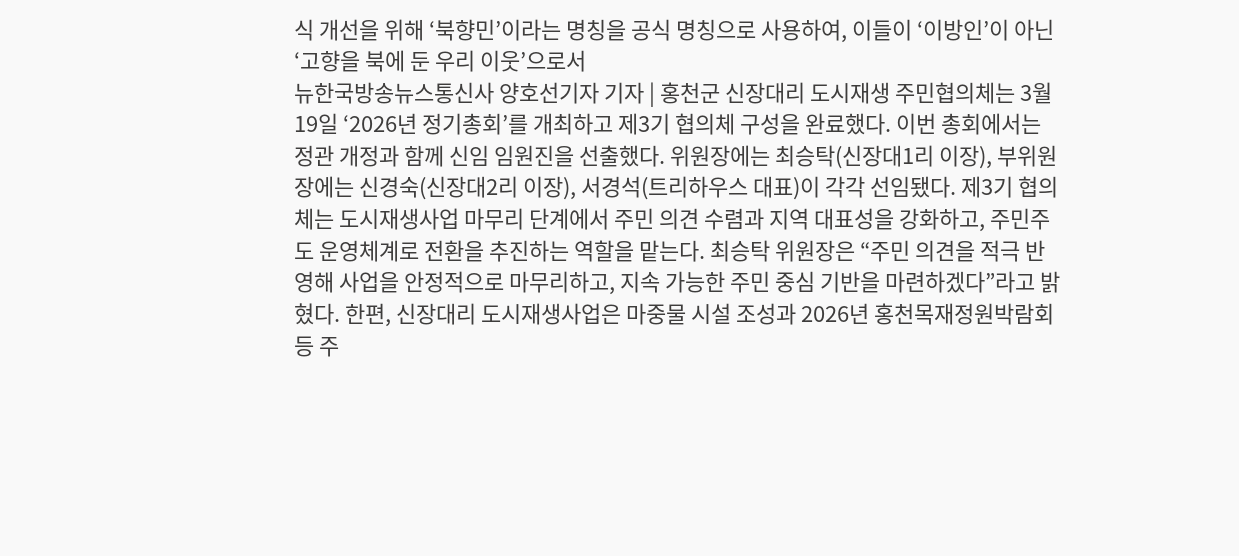식 개선을 위해 ‘북향민’이라는 명칭을 공식 명칭으로 사용하여, 이들이 ‘이방인’이 아닌 ‘고향을 북에 둔 우리 이웃’으로서
뉴한국방송뉴스통신사 양호선기자 기자 | 홍천군 신장대리 도시재생 주민협의체는 3월 19일 ‘2026년 정기총회’를 개최하고 제3기 협의체 구성을 완료했다. 이번 총회에서는 정관 개정과 함께 신임 임원진을 선출했다. 위원장에는 최승탁(신장대1리 이장), 부위원장에는 신경숙(신장대2리 이장), 서경석(트리하우스 대표)이 각각 선임됐다. 제3기 협의체는 도시재생사업 마무리 단계에서 주민 의견 수렴과 지역 대표성을 강화하고, 주민주도 운영체계로 전환을 추진하는 역할을 맡는다. 최승탁 위원장은 “주민 의견을 적극 반영해 사업을 안정적으로 마무리하고, 지속 가능한 주민 중심 기반을 마련하겠다”라고 밝혔다. 한편, 신장대리 도시재생사업은 마중물 시설 조성과 2026년 홍천목재정원박람회 등 주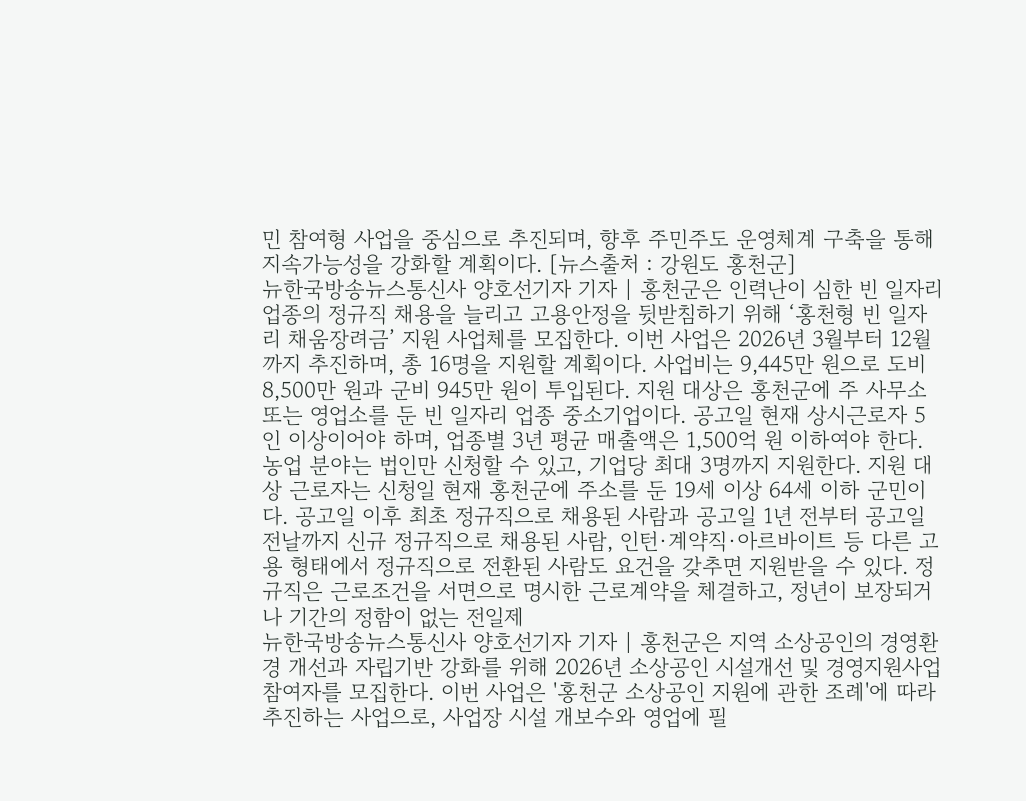민 참여형 사업을 중심으로 추진되며, 향후 주민주도 운영체계 구축을 통해 지속가능성을 강화할 계획이다. [뉴스출처 : 강원도 홍천군]
뉴한국방송뉴스통신사 양호선기자 기자 | 홍천군은 인력난이 심한 빈 일자리 업종의 정규직 채용을 늘리고 고용안정을 뒷받침하기 위해 ‘홍천형 빈 일자리 채움장려금’ 지원 사업체를 모집한다. 이번 사업은 2026년 3월부터 12월까지 추진하며, 총 16명을 지원할 계획이다. 사업비는 9,445만 원으로 도비 8,500만 원과 군비 945만 원이 투입된다. 지원 대상은 홍천군에 주 사무소 또는 영업소를 둔 빈 일자리 업종 중소기업이다. 공고일 현재 상시근로자 5인 이상이어야 하며, 업종별 3년 평균 매출액은 1,500억 원 이하여야 한다. 농업 분야는 법인만 신청할 수 있고, 기업당 최대 3명까지 지원한다. 지원 대상 근로자는 신청일 현재 홍천군에 주소를 둔 19세 이상 64세 이하 군민이다. 공고일 이후 최초 정규직으로 채용된 사람과 공고일 1년 전부터 공고일 전날까지 신규 정규직으로 채용된 사람, 인턴·계약직·아르바이트 등 다른 고용 형태에서 정규직으로 전환된 사람도 요건을 갖추면 지원받을 수 있다. 정규직은 근로조건을 서면으로 명시한 근로계약을 체결하고, 정년이 보장되거나 기간의 정함이 없는 전일제
뉴한국방송뉴스통신사 양호선기자 기자 | 홍천군은 지역 소상공인의 경영환경 개선과 자립기반 강화를 위해 2026년 소상공인 시설개선 및 경영지원사업 참여자를 모집한다. 이번 사업은 '홍천군 소상공인 지원에 관한 조례'에 따라 추진하는 사업으로, 사업장 시설 개보수와 영업에 필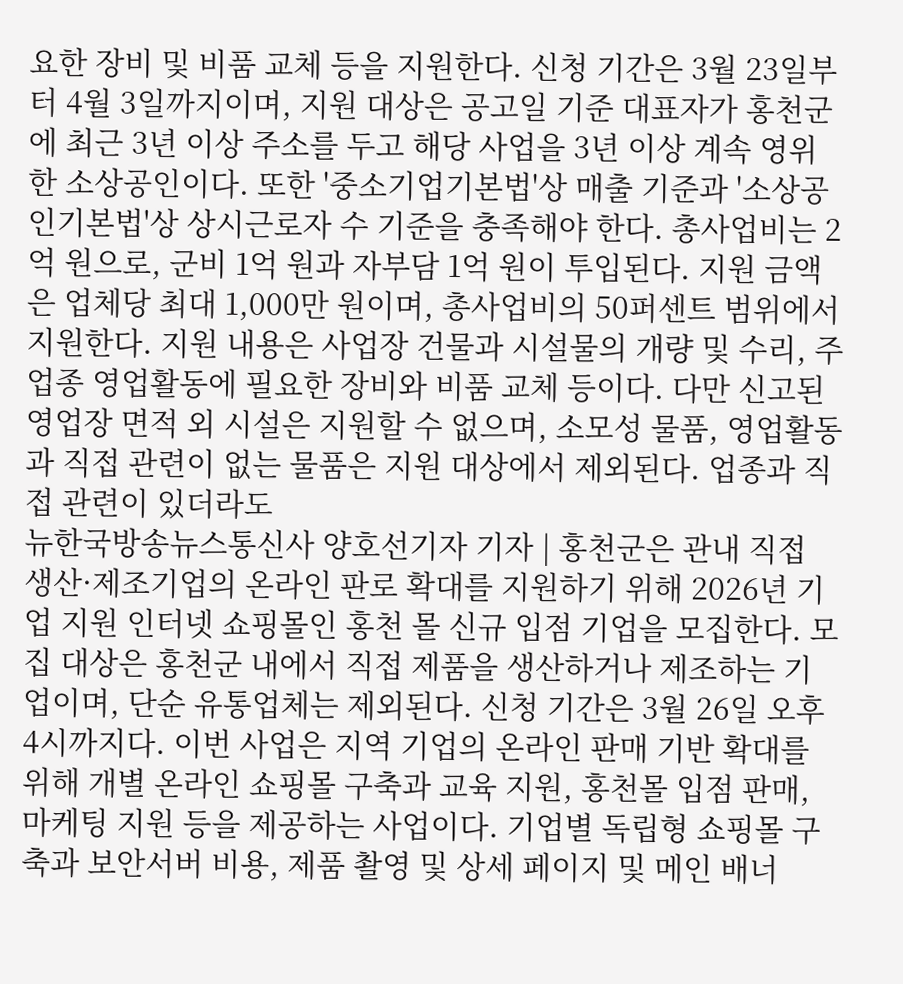요한 장비 및 비품 교체 등을 지원한다. 신청 기간은 3월 23일부터 4월 3일까지이며, 지원 대상은 공고일 기준 대표자가 홍천군에 최근 3년 이상 주소를 두고 해당 사업을 3년 이상 계속 영위한 소상공인이다. 또한 '중소기업기본법'상 매출 기준과 '소상공인기본법'상 상시근로자 수 기준을 충족해야 한다. 총사업비는 2억 원으로, 군비 1억 원과 자부담 1억 원이 투입된다. 지원 금액은 업체당 최대 1,000만 원이며, 총사업비의 50퍼센트 범위에서 지원한다. 지원 내용은 사업장 건물과 시설물의 개량 및 수리, 주업종 영업활동에 필요한 장비와 비품 교체 등이다. 다만 신고된 영업장 면적 외 시설은 지원할 수 없으며, 소모성 물품, 영업활동과 직접 관련이 없는 물품은 지원 대상에서 제외된다. 업종과 직접 관련이 있더라도
뉴한국방송뉴스통신사 양호선기자 기자 | 홍천군은 관내 직접 생산·제조기업의 온라인 판로 확대를 지원하기 위해 2026년 기업 지원 인터넷 쇼핑몰인 홍천 몰 신규 입점 기업을 모집한다. 모집 대상은 홍천군 내에서 직접 제품을 생산하거나 제조하는 기업이며, 단순 유통업체는 제외된다. 신청 기간은 3월 26일 오후 4시까지다. 이번 사업은 지역 기업의 온라인 판매 기반 확대를 위해 개별 온라인 쇼핑몰 구축과 교육 지원, 홍천몰 입점 판매, 마케팅 지원 등을 제공하는 사업이다. 기업별 독립형 쇼핑몰 구축과 보안서버 비용, 제품 촬영 및 상세 페이지 및 메인 배너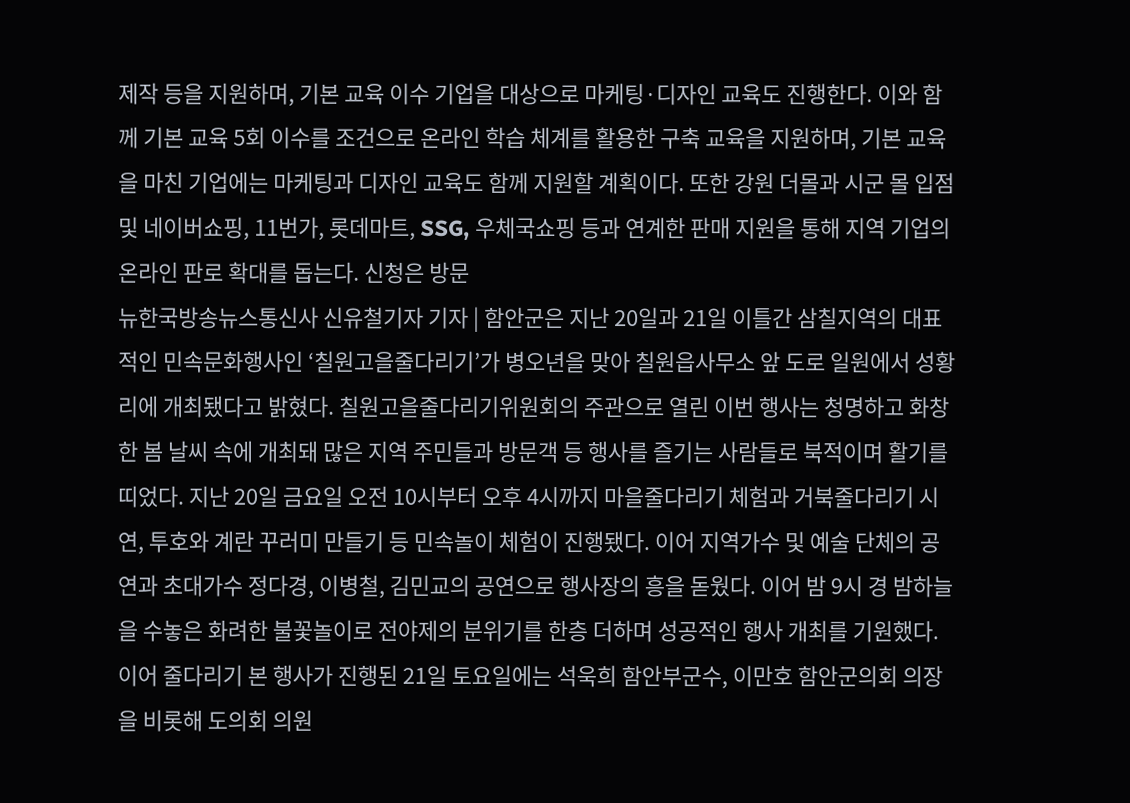제작 등을 지원하며, 기본 교육 이수 기업을 대상으로 마케팅·디자인 교육도 진행한다. 이와 함께 기본 교육 5회 이수를 조건으로 온라인 학습 체계를 활용한 구축 교육을 지원하며, 기본 교육을 마친 기업에는 마케팅과 디자인 교육도 함께 지원할 계획이다. 또한 강원 더몰과 시군 몰 입점 및 네이버쇼핑, 11번가, 롯데마트, SSG, 우체국쇼핑 등과 연계한 판매 지원을 통해 지역 기업의 온라인 판로 확대를 돕는다. 신청은 방문
뉴한국방송뉴스통신사 신유철기자 기자 | 함안군은 지난 20일과 21일 이틀간 삼칠지역의 대표적인 민속문화행사인 ‘칠원고을줄다리기’가 병오년을 맞아 칠원읍사무소 앞 도로 일원에서 성황리에 개최됐다고 밝혔다. 칠원고을줄다리기위원회의 주관으로 열린 이번 행사는 청명하고 화창한 봄 날씨 속에 개최돼 많은 지역 주민들과 방문객 등 행사를 즐기는 사람들로 북적이며 활기를 띠었다. 지난 20일 금요일 오전 10시부터 오후 4시까지 마을줄다리기 체험과 거북줄다리기 시연, 투호와 계란 꾸러미 만들기 등 민속놀이 체험이 진행됐다. 이어 지역가수 및 예술 단체의 공연과 초대가수 정다경, 이병철, 김민교의 공연으로 행사장의 흥을 돋웠다. 이어 밤 9시 경 밤하늘을 수놓은 화려한 불꽃놀이로 전야제의 분위기를 한층 더하며 성공적인 행사 개최를 기원했다. 이어 줄다리기 본 행사가 진행된 21일 토요일에는 석욱희 함안부군수, 이만호 함안군의회 의장을 비롯해 도의회 의원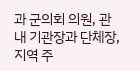과 군의회 의원, 관내 기관장과 단체장, 지역 주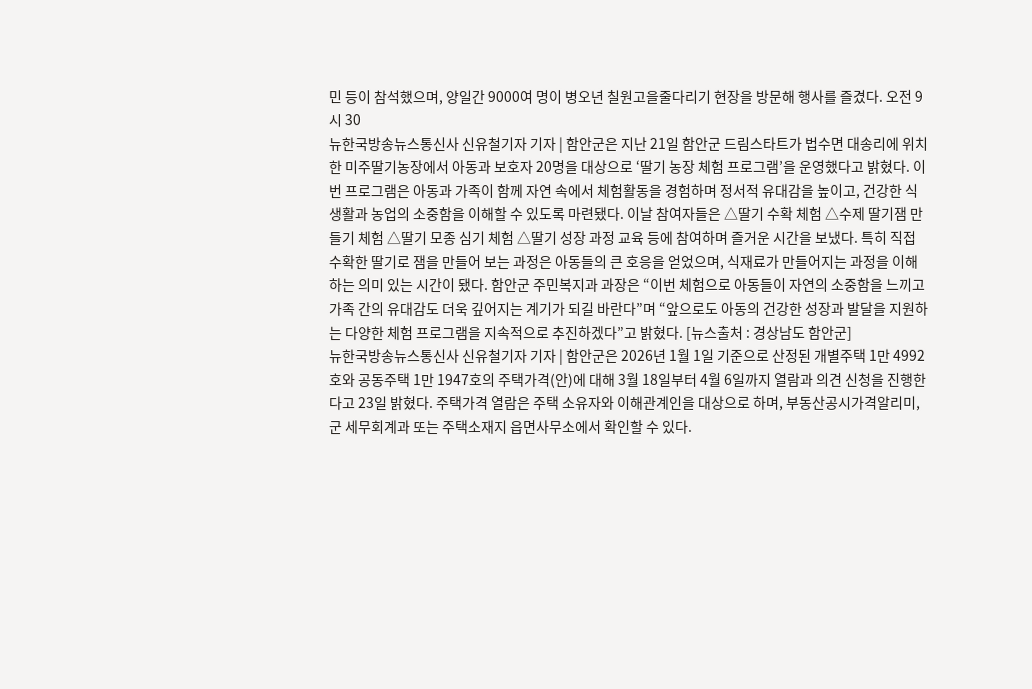민 등이 참석했으며, 양일간 9000여 명이 병오년 칠원고을줄다리기 현장을 방문해 행사를 즐겼다. 오전 9시 30
뉴한국방송뉴스통신사 신유철기자 기자 | 함안군은 지난 21일 함안군 드림스타트가 법수면 대송리에 위치한 미주딸기농장에서 아동과 보호자 20명을 대상으로 ‘딸기 농장 체험 프로그램’을 운영했다고 밝혔다. 이번 프로그램은 아동과 가족이 함께 자연 속에서 체험활동을 경험하며 정서적 유대감을 높이고, 건강한 식생활과 농업의 소중함을 이해할 수 있도록 마련됐다. 이날 참여자들은 △딸기 수확 체험 △수제 딸기잼 만들기 체험 △딸기 모종 심기 체험 △딸기 성장 과정 교육 등에 참여하며 즐거운 시간을 보냈다. 특히 직접 수확한 딸기로 잼을 만들어 보는 과정은 아동들의 큰 호응을 얻었으며, 식재료가 만들어지는 과정을 이해하는 의미 있는 시간이 됐다. 함안군 주민복지과 과장은 “이번 체험으로 아동들이 자연의 소중함을 느끼고 가족 간의 유대감도 더욱 깊어지는 계기가 되길 바란다”며 “앞으로도 아동의 건강한 성장과 발달을 지원하는 다양한 체험 프로그램을 지속적으로 추진하겠다”고 밝혔다. [뉴스출처 : 경상남도 함안군]
뉴한국방송뉴스통신사 신유철기자 기자 | 함안군은 2026년 1월 1일 기준으로 산정된 개별주택 1만 4992호와 공동주택 1만 1947호의 주택가격(안)에 대해 3월 18일부터 4월 6일까지 열람과 의견 신청을 진행한다고 23일 밝혔다. 주택가격 열람은 주택 소유자와 이해관계인을 대상으로 하며, 부동산공시가격알리미, 군 세무회계과 또는 주택소재지 읍면사무소에서 확인할 수 있다.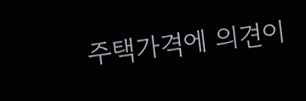주택가격에 의견이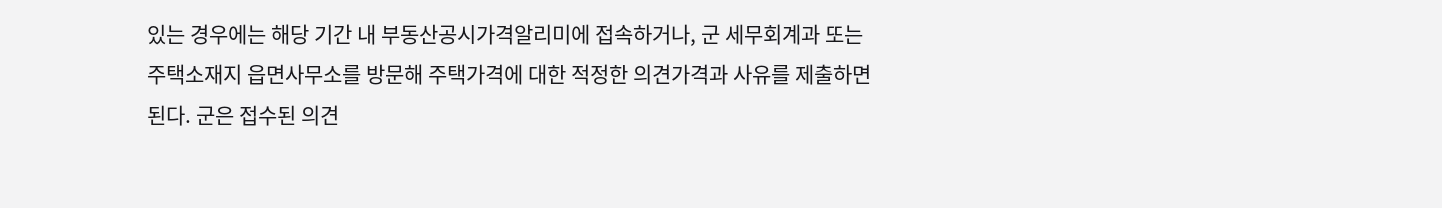있는 경우에는 해당 기간 내 부동산공시가격알리미에 접속하거나, 군 세무회계과 또는 주택소재지 읍면사무소를 방문해 주택가격에 대한 적정한 의견가격과 사유를 제출하면 된다. 군은 접수된 의견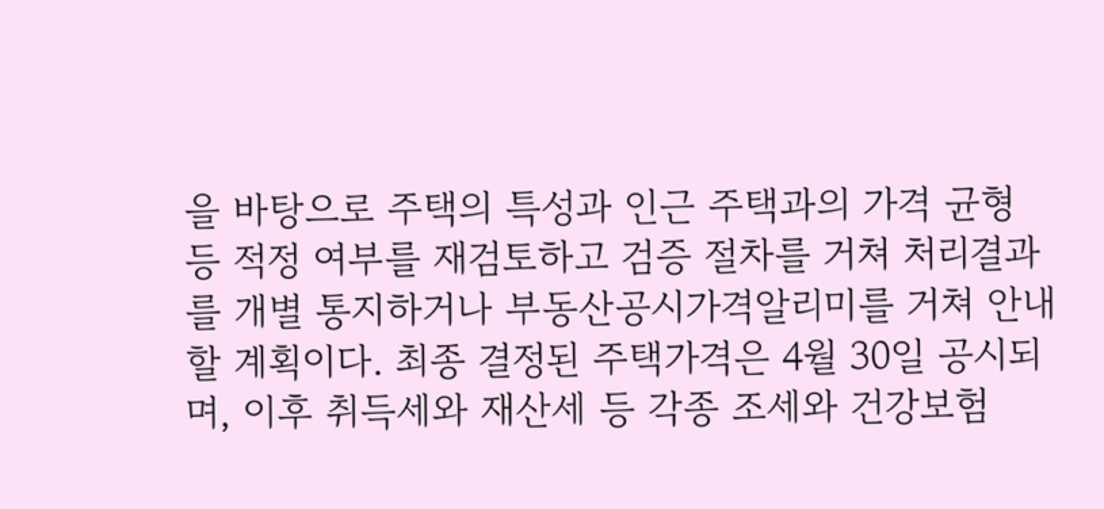을 바탕으로 주택의 특성과 인근 주택과의 가격 균형 등 적정 여부를 재검토하고 검증 절차를 거쳐 처리결과를 개별 통지하거나 부동산공시가격알리미를 거쳐 안내할 계획이다. 최종 결정된 주택가격은 4월 30일 공시되며, 이후 취득세와 재산세 등 각종 조세와 건강보험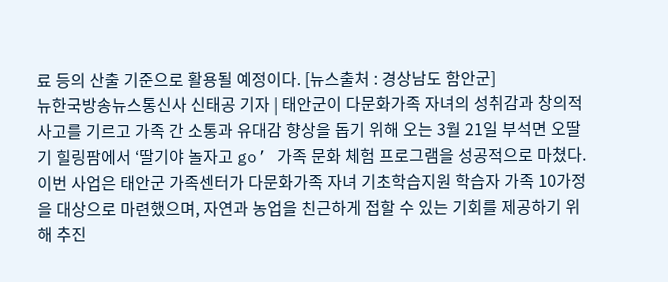료 등의 산출 기준으로 활용될 예정이다. [뉴스출처 : 경상남도 함안군]
뉴한국방송뉴스통신사 신태공 기자 | 태안군이 다문화가족 자녀의 성취감과 창의적 사고를 기르고 가족 간 소통과 유대감 향상을 돕기 위해 오는 3월 21일 부석면 오딸기 힐링팜에서 ‘딸기야 놀자고 go’ 가족 문화 체험 프로그램을 성공적으로 마쳤다. 이번 사업은 태안군 가족센터가 다문화가족 자녀 기초학습지원 학습자 가족 10가정을 대상으로 마련했으며, 자연과 농업을 친근하게 접할 수 있는 기회를 제공하기 위해 추진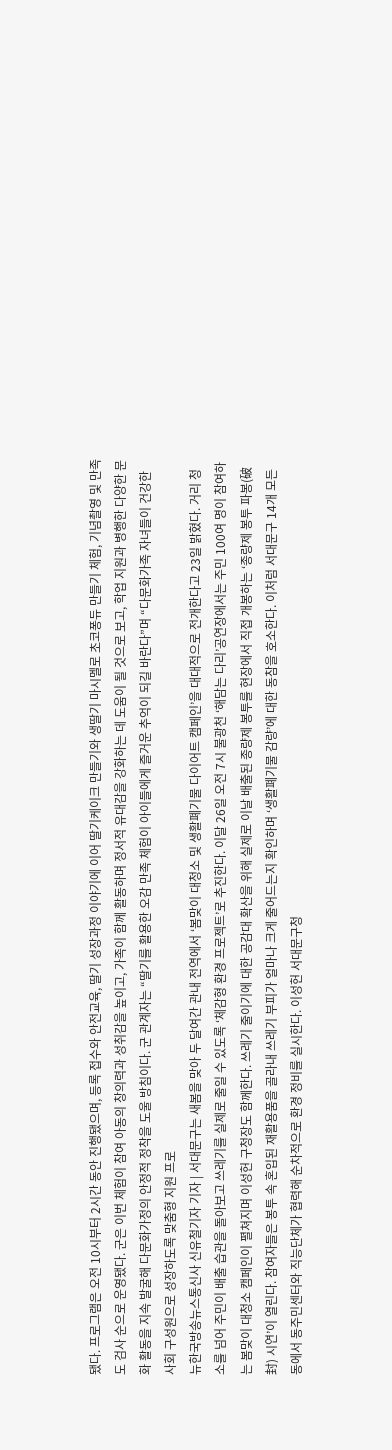됐다. 프로그램은 오전 10시부터 2시간 동안 진행됐으며, 등록 접수와 안전교육, 딸기 성장과정 이야기에 이어 딸기케이크 만들기와 생딸기 마시멜로 초코퐁듀 만들기 체험, 기념촬영 및 만족도 검사 순으로 운영됐다. 군은 이번 체험이 참여 아동의 창의력과 성취감을 높이고, 가족이 함께 활동하며 정서적 유대감을 강화하는 데 도움이 될 것으로 보고, 학업 지원과 병행한 다양한 문화 활동을 지속 발굴해 다문화가정의 안정적 정착을 도울 방침이다. 군 관계자는 “딸기를 활용한 오감 만족 체험이 아이들에게 즐거운 추억이 되길 바란다”며 “다문화가족 자녀들이 건강한 사회 구성원으로 성장하도록 맞춤형 지원 프로
뉴한국방송뉴스통신사 신유철기자 기자 | 서대문구는 새봄을 맞아 두 달여간 관내 전역에서 ‘봄맞이 대청소 및 생활폐기물 다이어트 캠페인’을 대대적으로 전개한다고 23일 밝혔다. 거리 청소를 넘어 주민이 배출 습관을 돌아보고 쓰레기를 실제로 줄일 수 있도록 ‘체감형 환경 프로젝트’로 추진한다. 이달 26일 오전 7시 불광천 ‘해담는 다리’공연장에서는 주민 100여 명이 참여하는 봄맞이 대청소 캠페인이 펼쳐지며 이성헌 구청장도 함께한다. 쓰레기 줄이기에 대한 공감대 확산을 위해 실제로 이날 배출된 종량제 봉투를 현장에서 직접 개봉하는 ‘종량제 봉투 파봉(破封) 시연’이 열린다. 참여자들은 봉투 속 혼입된 재활용품을 골라내 쓰레기 부피가 얼마나 크게 줄어드는지 확인하며 ‘생활폐기물 감량’에 대한 동참을 호소한다. 이처럼 서대문구 14개 모든 동에서 동주민센터와 직능단체가 협력해 순차적으로 환경 정비를 실시한다. 이성헌 서대문구청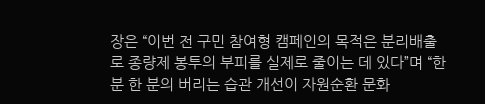장은 “이번 전 구민 참여형 캠페인의 목적은 분리배출로 종량제 봉투의 부피를 실제로 줄이는 데 있다”며 “한 분 한 분의 버리는 습관 개선이 자원순환 문화